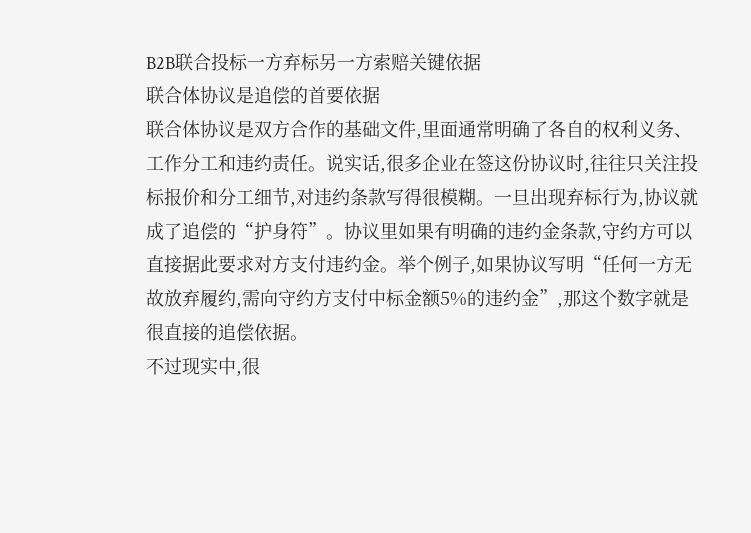B2B联合投标一方弃标另一方索赔关键依据
联合体协议是追偿的首要依据
联合体协议是双方合作的基础文件,里面通常明确了各自的权利义务、工作分工和违约责任。说实话,很多企业在签这份协议时,往往只关注投标报价和分工细节,对违约条款写得很模糊。一旦出现弃标行为,协议就成了追偿的“护身符”。协议里如果有明确的违约金条款,守约方可以直接据此要求对方支付违约金。举个例子,如果协议写明“任何一方无故放弃履约,需向守约方支付中标金额5%的违约金”,那这个数字就是很直接的追偿依据。
不过现实中,很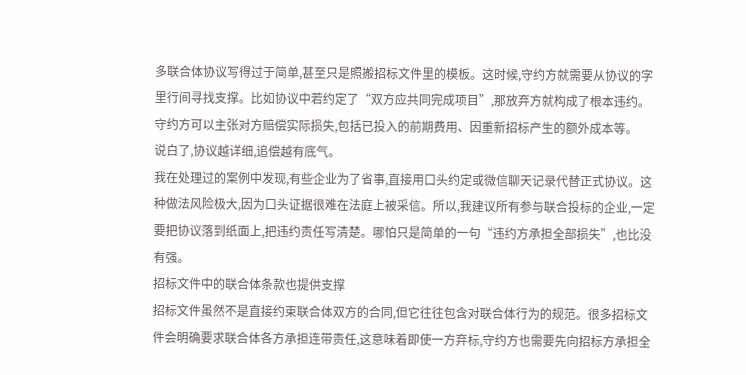多联合体协议写得过于简单,甚至只是照搬招标文件里的模板。这时候,守约方就需要从协议的字里行间寻找支撑。比如协议中若约定了“双方应共同完成项目”,那放弃方就构成了根本违约。守约方可以主张对方赔偿实际损失,包括已投入的前期费用、因重新招标产生的额外成本等。
说白了,协议越详细,追偿越有底气。
我在处理过的案例中发现,有些企业为了省事,直接用口头约定或微信聊天记录代替正式协议。这种做法风险极大,因为口头证据很难在法庭上被采信。所以,我建议所有参与联合投标的企业,一定要把协议落到纸面上,把违约责任写清楚。哪怕只是简单的一句“违约方承担全部损失”,也比没有强。
招标文件中的联合体条款也提供支撑
招标文件虽然不是直接约束联合体双方的合同,但它往往包含对联合体行为的规范。很多招标文件会明确要求联合体各方承担连带责任,这意味着即使一方弃标,守约方也需要先向招标方承担全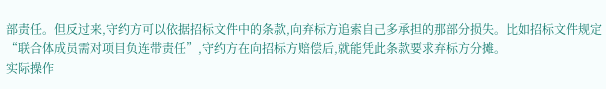部责任。但反过来,守约方可以依据招标文件中的条款,向弃标方追索自己多承担的那部分损失。比如招标文件规定“联合体成员需对项目负连带责任”,守约方在向招标方赔偿后,就能凭此条款要求弃标方分摊。
实际操作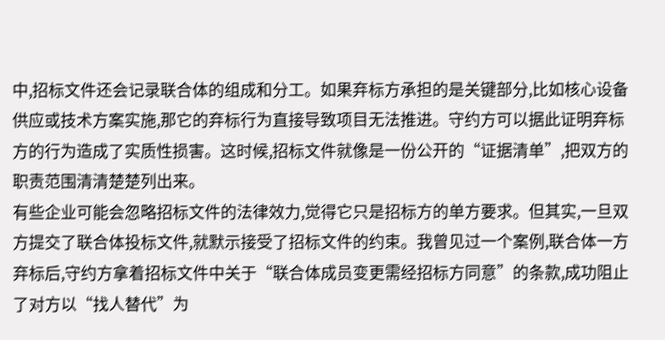中,招标文件还会记录联合体的组成和分工。如果弃标方承担的是关键部分,比如核心设备供应或技术方案实施,那它的弃标行为直接导致项目无法推进。守约方可以据此证明弃标方的行为造成了实质性损害。这时候,招标文件就像是一份公开的“证据清单”,把双方的职责范围清清楚楚列出来。
有些企业可能会忽略招标文件的法律效力,觉得它只是招标方的单方要求。但其实,一旦双方提交了联合体投标文件,就默示接受了招标文件的约束。我曾见过一个案例,联合体一方弃标后,守约方拿着招标文件中关于“联合体成员变更需经招标方同意”的条款,成功阻止了对方以“找人替代”为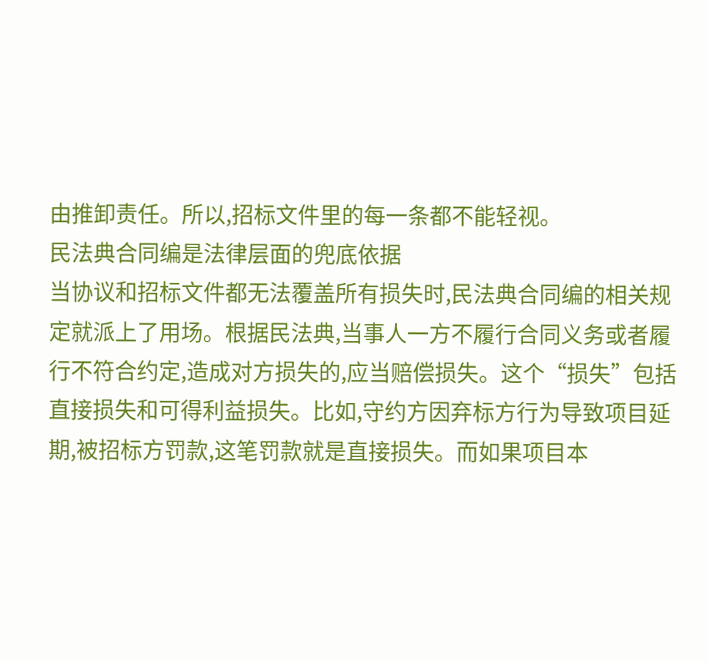由推卸责任。所以,招标文件里的每一条都不能轻视。
民法典合同编是法律层面的兜底依据
当协议和招标文件都无法覆盖所有损失时,民法典合同编的相关规定就派上了用场。根据民法典,当事人一方不履行合同义务或者履行不符合约定,造成对方损失的,应当赔偿损失。这个“损失”包括直接损失和可得利益损失。比如,守约方因弃标方行为导致项目延期,被招标方罚款,这笔罚款就是直接损失。而如果项目本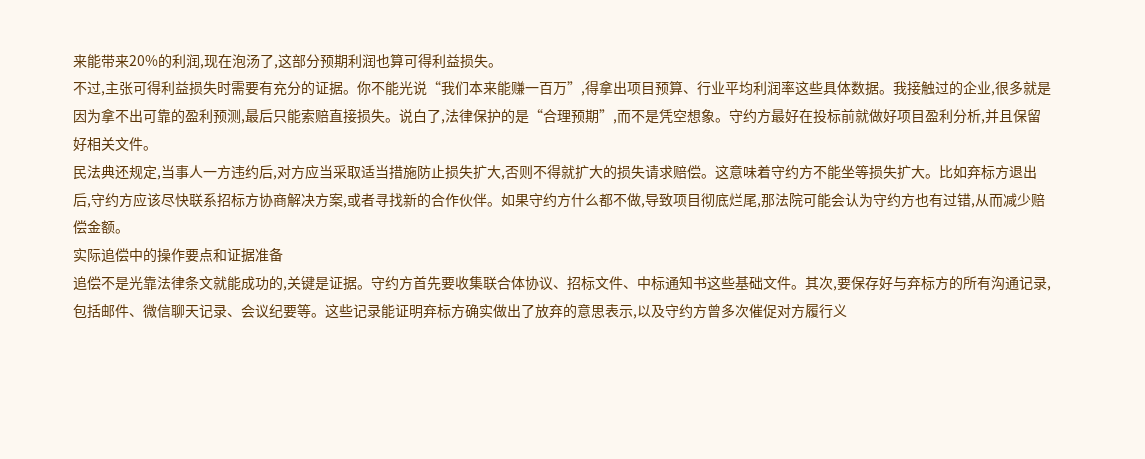来能带来20%的利润,现在泡汤了,这部分预期利润也算可得利益损失。
不过,主张可得利益损失时需要有充分的证据。你不能光说“我们本来能赚一百万”,得拿出项目预算、行业平均利润率这些具体数据。我接触过的企业,很多就是因为拿不出可靠的盈利预测,最后只能索赔直接损失。说白了,法律保护的是“合理预期”,而不是凭空想象。守约方最好在投标前就做好项目盈利分析,并且保留好相关文件。
民法典还规定,当事人一方违约后,对方应当采取适当措施防止损失扩大,否则不得就扩大的损失请求赔偿。这意味着守约方不能坐等损失扩大。比如弃标方退出后,守约方应该尽快联系招标方协商解决方案,或者寻找新的合作伙伴。如果守约方什么都不做,导致项目彻底烂尾,那法院可能会认为守约方也有过错,从而减少赔偿金额。
实际追偿中的操作要点和证据准备
追偿不是光靠法律条文就能成功的,关键是证据。守约方首先要收集联合体协议、招标文件、中标通知书这些基础文件。其次,要保存好与弃标方的所有沟通记录,包括邮件、微信聊天记录、会议纪要等。这些记录能证明弃标方确实做出了放弃的意思表示,以及守约方曾多次催促对方履行义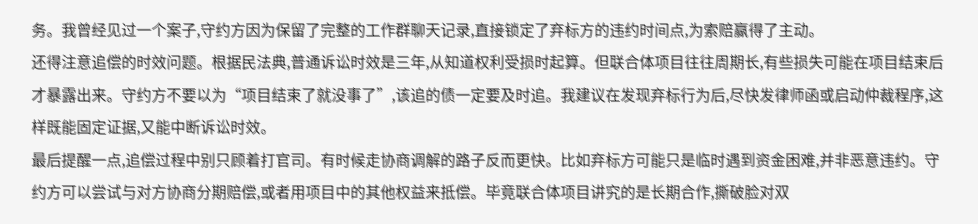务。我曾经见过一个案子,守约方因为保留了完整的工作群聊天记录,直接锁定了弃标方的违约时间点,为索赔赢得了主动。
还得注意追偿的时效问题。根据民法典,普通诉讼时效是三年,从知道权利受损时起算。但联合体项目往往周期长,有些损失可能在项目结束后才暴露出来。守约方不要以为“项目结束了就没事了”,该追的债一定要及时追。我建议在发现弃标行为后,尽快发律师函或启动仲裁程序,这样既能固定证据,又能中断诉讼时效。
最后提醒一点,追偿过程中别只顾着打官司。有时候走协商调解的路子反而更快。比如弃标方可能只是临时遇到资金困难,并非恶意违约。守约方可以尝试与对方协商分期赔偿,或者用项目中的其他权益来抵偿。毕竟联合体项目讲究的是长期合作,撕破脸对双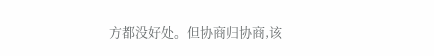方都没好处。但协商归协商,该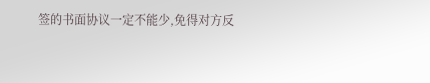签的书面协议一定不能少,免得对方反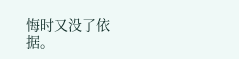悔时又没了依据。